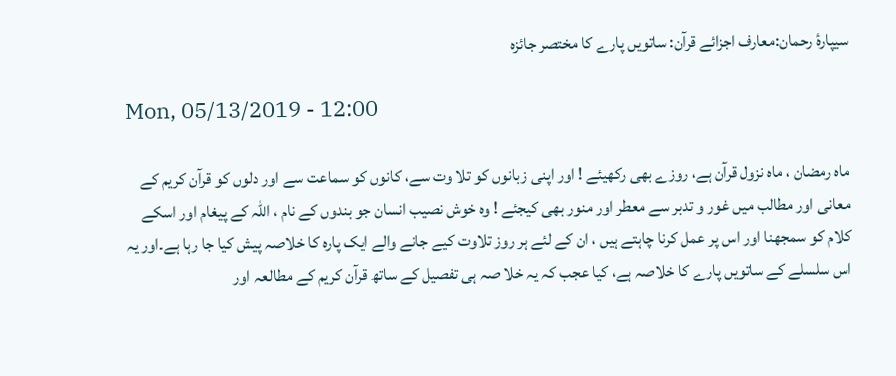سیپارۂ رحمان:معارف اجزائے قرآن: ساتویں پارے کا مختصر جائزہ

Mon, 05/13/2019 - 12:00

ماہ رمضان ، ماہ نزول قرآن ہے، روزے بھی رکھیئے ! اور اپنی زبانوں کو تلا وت سے، کانوں کو سماعت سے اور دلوں کو قرآن کریم کے معانی اور مطالب میں غور و تدبر سے معطر اور منور بھی کیجئے ! وہ خوش نصیب انسان جو بندوں کے نام ، اللہ کے پیغام اور اسکے کلام کو سمجھنا اور اس پر عمل کرنا چاہتے ہیں ، ان کے لئے ہر روز تلاوت کیے جانے والے ایک پارہ کا خلاصہ پیش کیا جا رہا ہے۔اور یہ اس سلسلے کے ساتویں پارے کا خلاصہ ہے، کیا عجب کہ یہ خلا صہ ہی تفصیل کے ساتھ قرآن کریم کے مطالعہ اور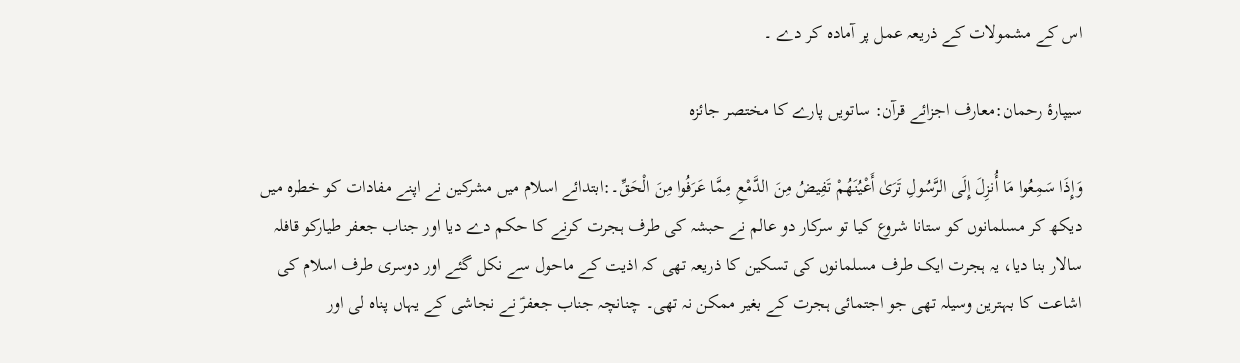اس کے مشمولات کے ذریعہ عمل پر آمادہ کر دے ۔

سیپارۂ رحمان:معارف اجزائے قرآن: ساتویں پارے کا مختصر جائزہ

وَإِذَا سَمِعُوا مَا أُنزِلَ إِلَى الرَّسُولِ تَرَىٰ أَعْيُنَهُمْ تَفِيضُ مِنَ الدَّمْعِ مِمَّا عَرَفُوا مِنَ الْحَقِّ۔:ابتدائے اسلام میں مشرکین نے اپنے مفادات کو خطرہ میں دیکھ کر مسلمانوں کو ستانا شروع کیا تو سرکار دو عالم نے حبشہ کی طرف ہجرت کرنے کا حکم دے دیا اور جناب جعفر طیارکو قافلہ سالار بنا دیا، یہ ہجرت ایک طرف مسلمانوں کی تسکین کا ذریعہ تھی کہ اذیت کے ماحول سے نکل گئے اور دوسری طرف اسلام کی اشاعت کا بہترین وسیلہ تھی جو اجتمائی ہجرت کے بغیر ممکن نہ تھی۔ چنانچہ جناب جعفرؑ نے نجاشی کے یہاں پناہ لی اور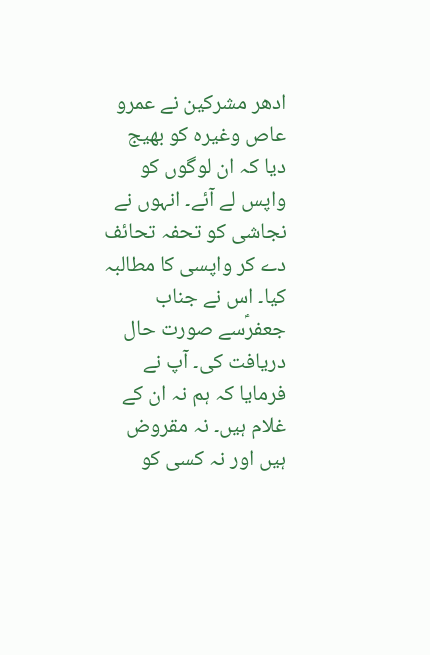ادھر مشرکین نے عمرو عاص وغیرہ کو بھیج دیا کہ ان لوگوں کو واپس لے آئے۔ انہوں نے نجاشی کو تحفہ تحائف دے کر واپسی کا مطالبہ کیا۔ اس نے جناب جعفرؑسے صورت حال دریافت کی۔ آپ نے فرمایا کہ ہم نہ ان کے غلام ہیں۔ نہ مقروض ہیں اور نہ کسی کو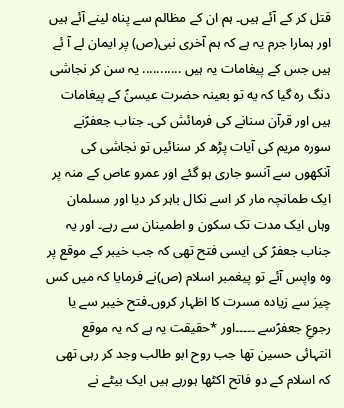قتل کر کے آئے ہیں۔ ہم ان کے مظالم سے پناہ لینے آئے ہیں اور ہمارا جرم یہ ہے کہ ہم آخری نبی(ص) پر ایمان لے آ ئے ہیں جس کے پیغامات یہ ہیں ........... یہ سن کر نجاشی دنگ رہ گیا کہ یه تو بعینہ حضرت عیسیٰؑ کے پیغامات ہیں اور قرآن سنانے کی فرمائش کی۔ جناب جعفرؑنے سورہ مریم کی آیات پڑھ کر سنائیں تو نجاشی کی آنکھوں سے آنسو جاری ہو گئے اور عمرو عاص کے منہ پر ایک طمانچہ مار کر اسے نکال باہر کر دیا اور مسلمان وہاں ایک مدت تک سکون و اطمینان سے رہے۔ اور یہ جناب جعفرؑ کی ایسی فتح تھی کہ جب خیبر کے موقع پر وہ واپس آئے تو پیغمبر اسلام (ص)نے فرمایا کہ میں کس چیز سے زیادہ مسرت کا اظہار کروں۔فتح خیبر سے یا رجوعِ جعفرؑسے ۔۔۔۔۔اور *حقیقت یہ ہے کہ یہ موقع انتہائی حسین تھا جب روح ابو طالب وجد کر رہی تھی کہ اسلام کے دو فاتح اکٹھا ہورہے ہیں ایک بیٹے نے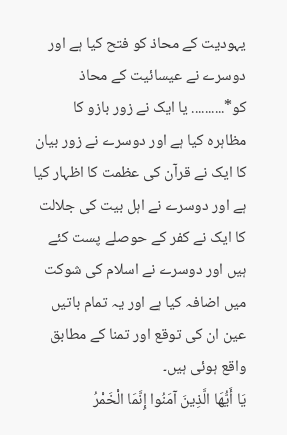یہودیت کے محاذ کو فتح کیا ہے اور دوسرے نے عیسائیت کے محاذ کو*.......... یا ایک نے زور بازو کا مظاہرہ کیا ہے اور دوسرے نے زور بیان کا ایک نے قرآن کی عظمت کا اظہار کیا ہے اور دوسرے نے اہل بیت کی جلالت کا ایک نے کفر کے حوصلے پست کئے ہیں اور دوسرے نے اسلام کی شوکت میں اضافہ کیا ہے اور یہ تمام باتیں عین ان کی توقع اور تمنا کے مطابق واقع ہوئی ہیں۔
يَا أَيُّهَا الَّذِينَ آمَنُوا إِنَّمَا الْخَمْرُ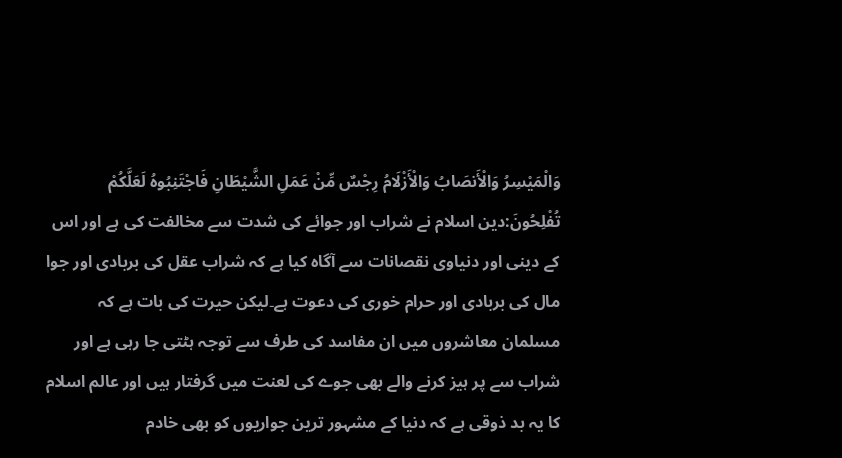وَالْمَيْسِرُ وَالْأَنصَابُ وَالْأَزْلَامُ رِجْسٌ مِّنْ عَمَلِ الشَّيْطَانِ فَاجْتَنِبُوهُ لَعَلَّكُمْ تُفْلِحُونَ:دین اسلام نے شراب اور جوائے کی شدت سے مخالفت کی ہے اور اس کے دینی اور دنیاوی نقصانات سے آگاہ کیا ہے کہ شراب عقل کی بربادی اور جوا مال کی بربادی اور حرام خوری کی دعوت ہے۔لیکن حیرت کی بات ہے کہ مسلمان معاشروں میں ان مفاسد کی طرف سے توجہ ہٹتی جا رہی ہے اور شراب سے پر ہیز کرنے والے بھی جوے کی لعنت میں گرفتار ہیں اور عالم اسلام کا یہ بد ذوقی ہے کہ دنیا کے مشہور ترین جواریوں کو بھی خادم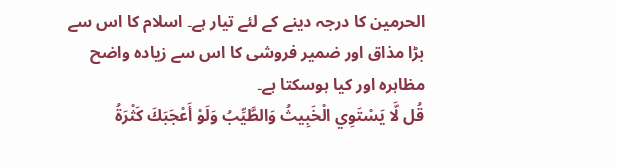الحرمین کا درجہ دینے کے لئے تیار ہے۔ اسلام کا اس سے بڑا مذاق اور ضمیر فروشی کا اس سے زیادہ واضح مظاہرہ اور کیا ہوسکتا ہے۔
قُل لَّا يَسْتَوِي الْخَبِيثُ وَالطَّيِّبُ وَلَوْ أَعْجَبَكَ كَثْرَةُ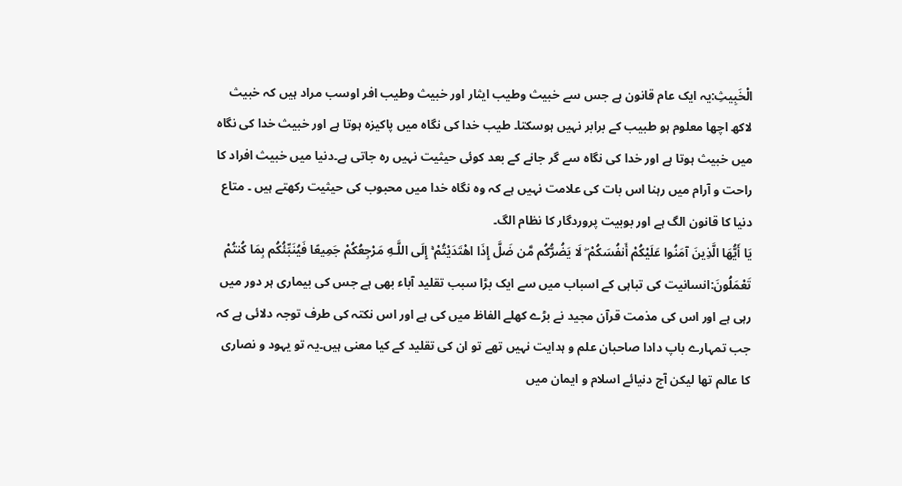الْخَبِيثِ:یہ ایک عام قانون ہے جس سے خبیث وطیب ایثار اور خبیث وطیب افر اوسب مراد ہیں کہ خبیث لاکھ اچھا معلوم ہو طبیب کے برابر نہیں ہوسکتا۔ طیب خدا کی نگاہ میں پاکیزہ ہوتا ہے اور خبیث خدا کی نگاہ میں خبیث ہوتا ہے اور خدا کی نگاہ سے گر جانے کے بعد کوئی حیثیت نہیں رہ جاتی ہے۔دنیا میں خبیث افراد کا راحت و آرام میں رہنا اس بات کی علامت نہیں ہے کہ وہ نگاہ خدا میں محبوب کی حیثیت رکھتے ہیں ۔ متاع دنیا کا قانون الگ ہے اور بوبیت پروردگار کا نظام الگ۔
يَا أَيُّهَا الَّذِينَ آمَنُوا عَلَيْكُمْ أَنفُسَكُمْ ۖ لَا يَضُرُّكُم مَّن ضَلَّ إِذَا اهْتَدَيْتُمْ ۚ إِلَى اللَّـهِ مَرْجِعُكُمْ جَمِيعًا فَيُنَبِّئُكُم بِمَا كُنتُمْ تَعْمَلُونَ:انسانیت کی تباہی کے اسباب میں سے ایک بڑا سبب تقلید آباء بھی ہے جس کی بیماری ہر دور میں رہی ہے اور اس کی مذمت قرآن مجید نے بڑے کھلے الفاظ میں کی ہے اور اس نکتہ کی طرف توجہ دلائی ہے کہ جب تمہارے باپ دادا صاحبان علم و ہدایت نہیں تھے تو ان کی تقلید کے کیا معنی ہیں۔یہ تو یہود و نصاری کا عالم تھا لیکن آج دنیائے اسلام و ایمان میں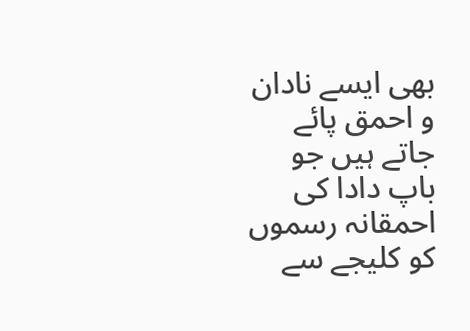بھی ایسے نادان و احمق پائے جاتے ہیں جو باپ دادا کی احمقانہ رسموں کو کلیجے سے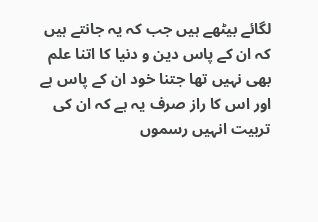لگائے بیٹھے ہیں جب کہ یہ جانتے ہیں کہ ان کے پاس دین و دنیا کا اتنا علم بھی نہیں تھا جتنا خود ان کے پاس ہے اور اس کا راز صرف یہ ہے کہ ان کی تربیت انہیں رسموں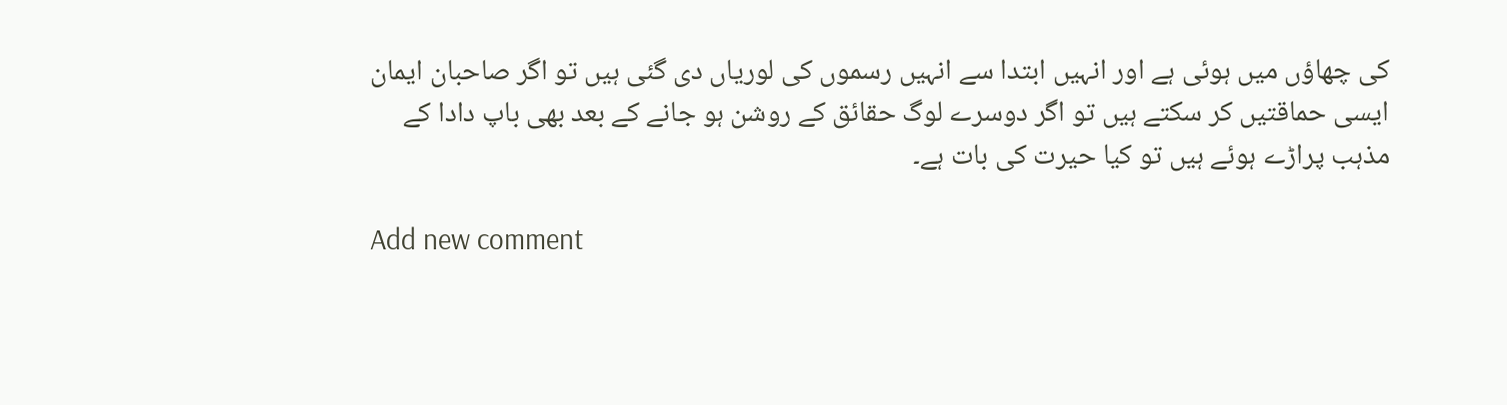کی چھاؤں میں ہوئی ہے اور انہیں ابتدا سے انہیں رسموں کی لوریاں دی گئی ہیں تو اگر صاحبان ایمان ایسی حماقتیں کر سکتے ہیں تو اگر دوسرے لوگ حقائق کے روشن ہو جانے کے بعد بھی باپ دادا کے مذہب پراڑے ہوئے ہیں تو کیا حیرت کی بات ہے۔

Add new comment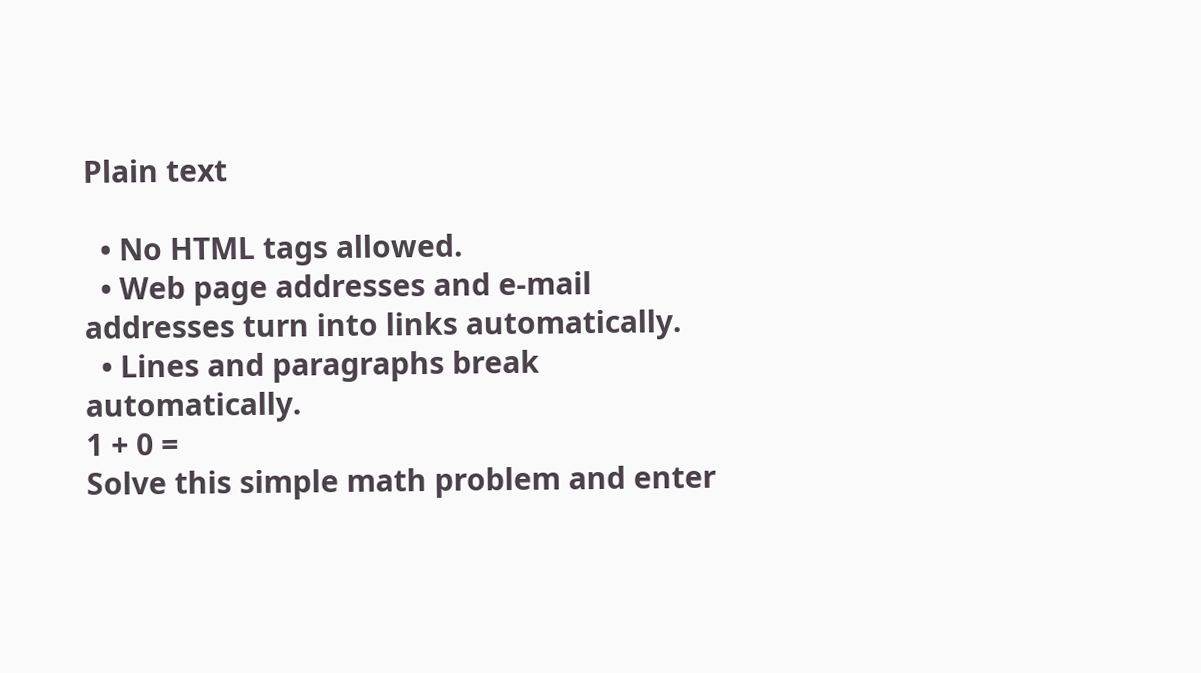Plain text

  • No HTML tags allowed.
  • Web page addresses and e-mail addresses turn into links automatically.
  • Lines and paragraphs break automatically.
1 + 0 =
Solve this simple math problem and enter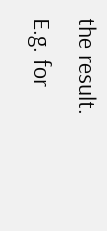the result. E.g. for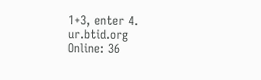1+3, enter 4.
ur.btid.org
Online: 36